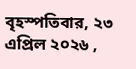বৃহস্পতিবার, ২৩ এপ্রিল ২০২৬ ,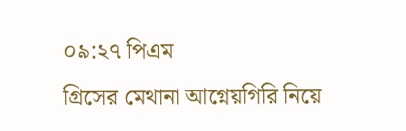০৯:২৭ পিএম
গ্রিসের মেথানা আগ্নেয়গিরি নিয়ে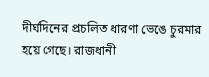দীর্ঘদিনের প্রচলিত ধারণা ভেঙে চুরমার হয়ে গেছে। রাজধানী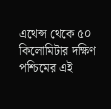এথেন্স থেকে ৫০ কিলোমিটার দক্ষিণ পশ্চিমের এই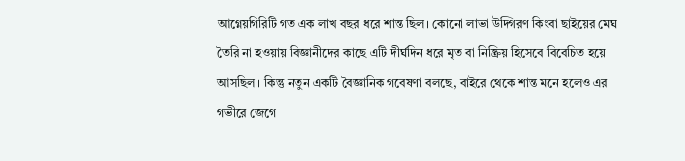আগ্নেয়গিরিটি গত এক লাখ বছর ধরে শান্ত ছিল। কোনো লাভা উদ্গিরণ কিংবা ছাইয়ের মেঘ তৈরি না হওয়ায় বিজ্ঞানীদের কাছে এটি দীর্ঘদিন ধরে মৃত বা নিষ্ক্রিয় হিসেবে বিবেচিত হয়ে আসছিল। কিন্তু নতুন একটি বৈজ্ঞানিক গবেষণা বলছে, বাইরে থেকে শান্ত মনে হলেও এর গভীরে জেগে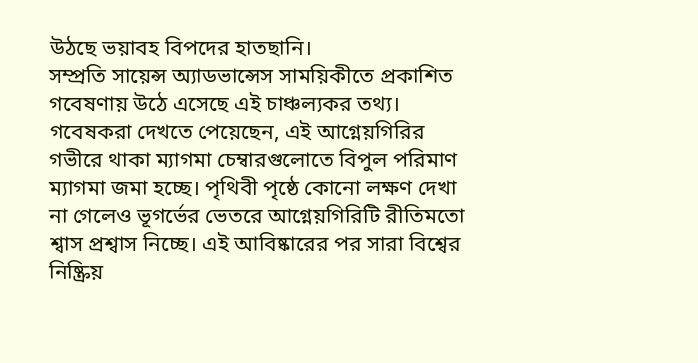উঠছে ভয়াবহ বিপদের হাতছানি।
সম্প্রতি সায়েন্স অ্যাডভান্সেস সাময়িকীতে প্রকাশিত গবেষণায় উঠে এসেছে এই চাঞ্চল্যকর তথ্য। গবেষকরা দেখতে পেয়েছেন, এই আগ্নেয়গিরির গভীরে থাকা ম্যাগমা চেম্বারগুলোতে বিপুল পরিমাণ ম্যাগমা জমা হচ্ছে। পৃথিবী পৃষ্ঠে কোনো লক্ষণ দেখা না গেলেও ভূগর্ভের ভেতরে আগ্নেয়গিরিটি রীতিমতো শ্বাস প্রশ্বাস নিচ্ছে। এই আবিষ্কারের পর সারা বিশ্বের নিষ্ক্রিয়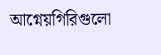আগ্নেয়গিরিগুলো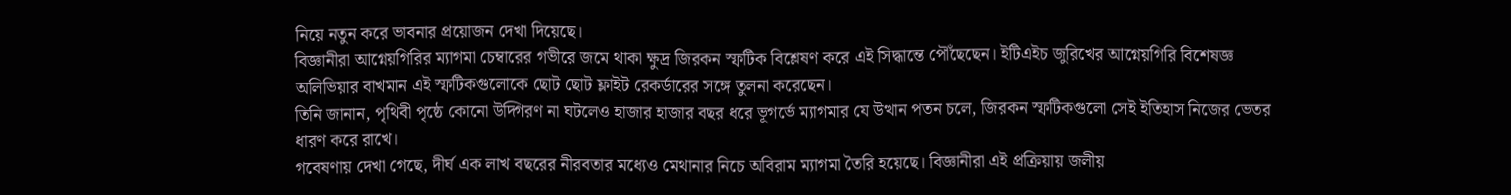নিয়ে নতুন করে ভাবনার প্রয়োজন দেখা দিয়েছে।
বিজ্ঞানীরা আগ্নেয়গিরির ম্যাগমা চেম্বারের গভীরে জমে থাকা ক্ষুদ্র জিরকন স্ফটিক বিশ্লেষণ করে এই সিদ্ধান্তে পৌঁছেছেন। ইটিএইচ জুরিখের আগ্নেয়গিরি বিশেষজ্ঞ অলিভিয়ার বাখমান এই স্ফটিকগুলোকে ছোট ছোট ফ্লাইট রেকর্ডারের সঙ্গে তুলনা করেছেন।
তিনি জানান, পৃথিবী পৃষ্ঠে কোনো উদ্গিরণ না ঘটলেও হাজার হাজার বছর ধরে ভূগর্ভে ম্যাগমার যে উত্থান পতন চলে, জিরকন স্ফটিকগুলো সেই ইতিহাস নিজের ভেতর ধারণ করে রাখে।
গবেষণায় দেখা গেছে, দীর্ঘ এক লাখ বছরের নীরবতার মধ্যেও মেথানার নিচে অবিরাম ম্যাগমা তৈরি হয়েছে। বিজ্ঞানীরা এই প্রক্রিয়ায় জলীয়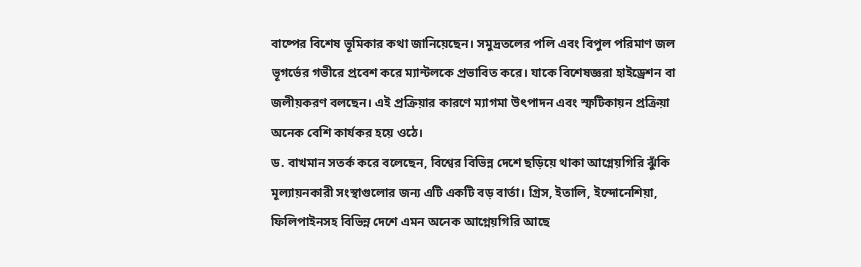বাষ্পের বিশেষ ভূমিকার কথা জানিয়েছেন। সমুদ্রতলের পলি এবং বিপুল পরিমাণ জল ভূগর্ভের গভীরে প্রবেশ করে ম্যান্টলকে প্রভাবিত করে। যাকে বিশেষজ্ঞরা হাইড্রেশন বা জলীয়করণ বলছেন। এই প্রক্রিয়ার কারণে ম্যাগমা উৎপাদন এবং স্ফটিকায়ন প্রক্রিয়া অনেক বেশি কার্যকর হয়ে ওঠে।
ড. বাখমান সতর্ক করে বলেছেন, বিশ্বের বিভিন্ন দেশে ছড়িয়ে থাকা আগ্নেয়গিরি ঝুঁকি মূল্যায়নকারী সংস্থাগুলোর জন্য এটি একটি বড় বার্তা। গ্রিস, ইতালি, ইন্দোনেশিয়া, ফিলিপাইনসহ বিভিন্ন দেশে এমন অনেক আগ্নেয়গিরি আছে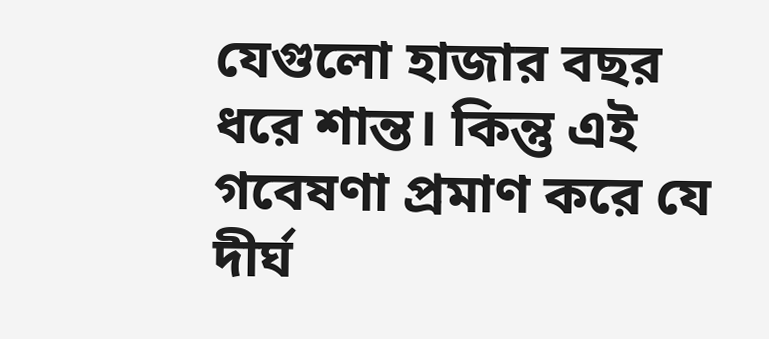যেগুলো হাজার বছর ধরে শান্ত। কিন্তু এই গবেষণা প্রমাণ করে যে দীর্ঘ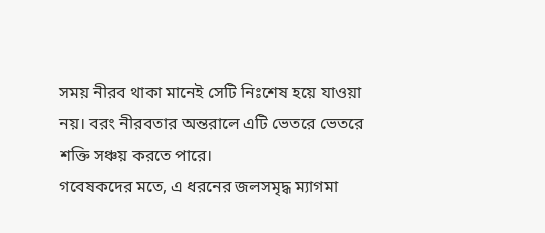সময় নীরব থাকা মানেই সেটি নিঃশেষ হয়ে যাওয়া নয়। বরং নীরবতার অন্তরালে এটি ভেতরে ভেতরে শক্তি সঞ্চয় করতে পারে।
গবেষকদের মতে, এ ধরনের জলসমৃদ্ধ ম্যাগমা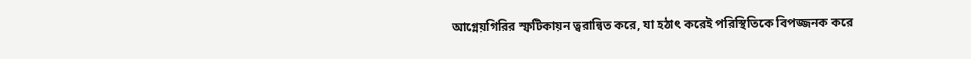আগ্নেয়গিরির স্ফটিকায়ন ত্বরান্বিত করে, যা হঠাৎ করেই পরিস্থিতিকে বিপজ্জনক করে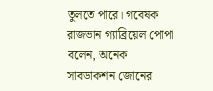তুলতে পারে। গবেষক রাজভান গ্যাব্রিয়েল পোপা বলেন, অনেক সাবডাকশন জোনের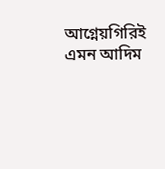আগ্নেয়গিরিই এমন আদিম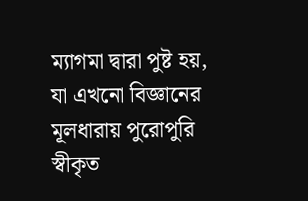ম্যাগমা দ্বারা পুষ্ট হয়, যা এখনো বিজ্ঞানের মূলধারায় পুরোপুরি স্বীকৃত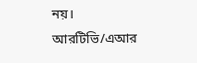নয়।
আরটিভি/এআর